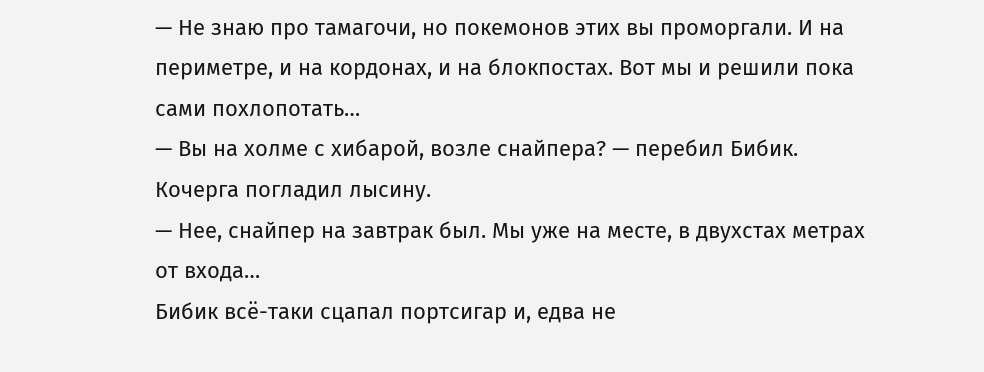— Не знаю про тамагочи, но покемонов этих вы проморгали. И на периметре, и на кордонах, и на блокпостах. Вот мы и решили пока сами похлопотать…
— Вы на холме с хибарой, возле снайпера? — перебил Бибик.
Кочерга погладил лысину.
— Нее, снайпер на завтрак был. Мы уже на месте, в двухстах метрах от входа…
Бибик всё-таки сцапал портсигар и, едва не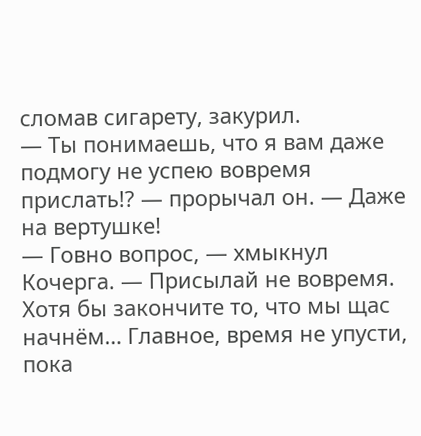сломав сигарету, закурил.
— Ты понимаешь, что я вам даже подмогу не успею вовремя прислать!? — прорычал он. — Даже на вертушке!
— Говно вопрос, — хмыкнул Кочерга. — Присылай не вовремя. Хотя бы закончите то, что мы щас начнём… Главное, время не упусти, пока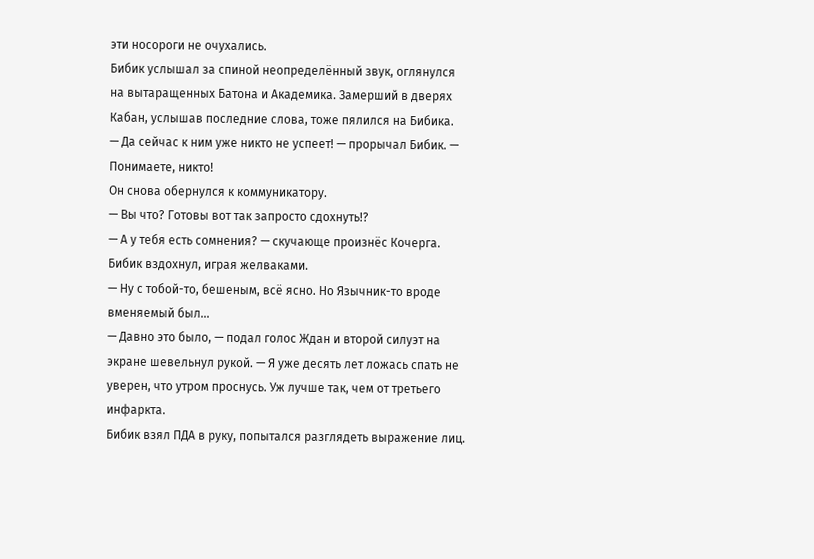эти носороги не очухались.
Бибик услышал за спиной неопределённый звук, оглянулся на вытаращенных Батона и Академика. Замерший в дверях Кабан, услышав последние слова, тоже пялился на Бибика.
— Да сейчас к ним уже никто не успеет! — прорычал Бибик. — Понимаете, никто!
Он снова обернулся к коммуникатору.
— Вы что? Готовы вот так запросто сдохнуть!?
— А у тебя есть сомнения? — скучающе произнёс Кочерга.
Бибик вздохнул, играя желваками.
— Ну с тобой-то, бешеным, всё ясно. Но Язычник-то вроде вменяемый был…
— Давно это было, — подал голос Ждан и второй силуэт на экране шевельнул рукой. — Я уже десять лет ложась спать не уверен, что утром проснусь. Уж лучше так, чем от третьего инфаркта.
Бибик взял ПДА в руку, попытался разглядеть выражение лиц.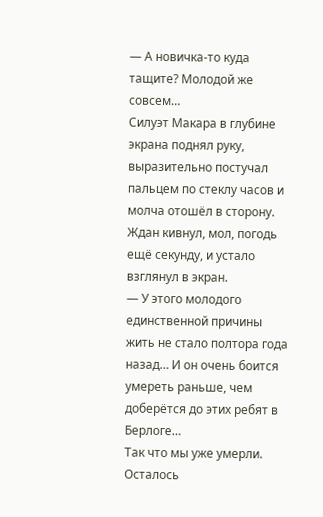— А новичка-то куда тащите? Молодой же совсем…
Силуэт Макара в глубине экрана поднял руку, выразительно постучал пальцем по стеклу часов и молча отошёл в сторону. Ждан кивнул, мол, погодь ещё секунду, и устало взглянул в экран.
— У этого молодого единственной причины жить не стало полтора года назад… И он очень боится умереть раньше, чем доберётся до этих ребят в Берлоге…
Так что мы уже умерли. Осталось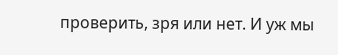проверить, зря или нет. И уж мы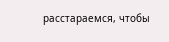расстараемся, чтобы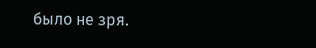было не зря.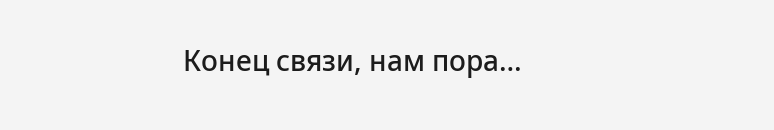Конец связи, нам пора…